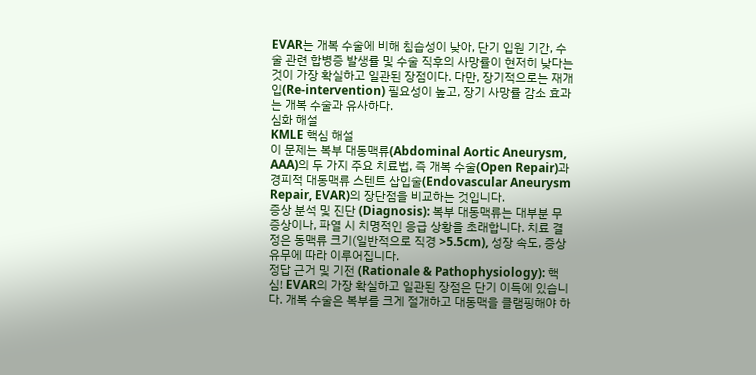EVAR는 개복 수술에 비해 침습성이 낮아, 단기 입원 기간, 수술 관련 합병증 발생률 및 수술 직후의 사망률이 현저히 낮다는 것이 가장 확실하고 일관된 장점이다. 다만, 장기적으로는 재개입(Re-intervention) 필요성이 높고, 장기 사망률 감소 효과는 개복 수술과 유사하다.
심화 해설
KMLE 핵심 해설
이 문제는 복부 대동맥류(Abdominal Aortic Aneurysm, AAA)의 두 가지 주요 치료법, 즉 개복 수술(Open Repair)과 경피적 대동맥류 스텐트 삽입술(Endovascular Aneurysm Repair, EVAR)의 장단점을 비교하는 것입니다.
증상 분석 및 진단 (Diagnosis): 복부 대동맥류는 대부분 무증상이나, 파열 시 치명적인 응급 상황을 초래합니다. 치료 결정은 동맥류 크기(일반적으로 직경 >5.5cm), 성장 속도, 증상 유무에 따라 이루어집니다.
정답 근거 및 기전 (Rationale & Pathophysiology): 핵심! EVAR의 가장 확실하고 일관된 장점은 단기 이득에 있습니다. 개복 수술은 복부를 크게 절개하고 대동맥을 클램핑해야 하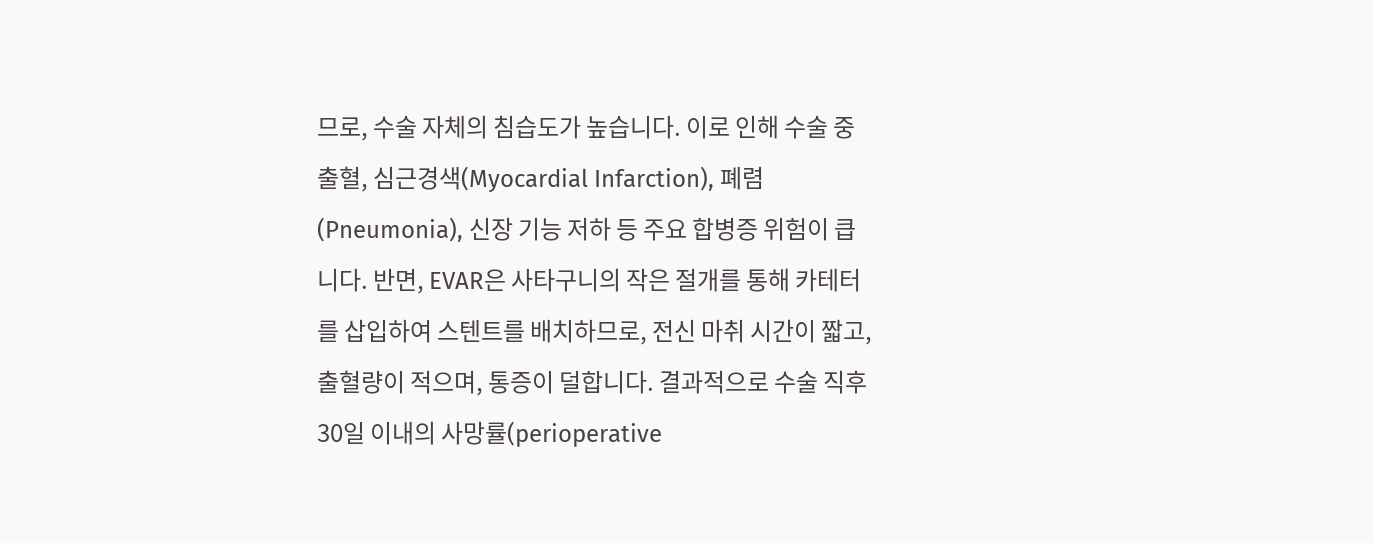므로, 수술 자체의 침습도가 높습니다. 이로 인해 수술 중 출혈, 심근경색(Myocardial Infarction), 폐렴(Pneumonia), 신장 기능 저하 등 주요 합병증 위험이 큽니다. 반면, EVAR은 사타구니의 작은 절개를 통해 카테터를 삽입하여 스텐트를 배치하므로, 전신 마취 시간이 짧고, 출혈량이 적으며, 통증이 덜합니다. 결과적으로 수술 직후 30일 이내의 사망률(perioperative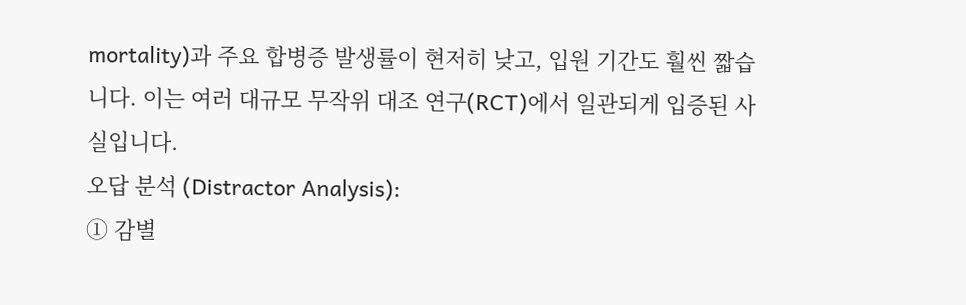mortality)과 주요 합병증 발생률이 현저히 낮고, 입원 기간도 훨씬 짧습니다. 이는 여러 대규모 무작위 대조 연구(RCT)에서 일관되게 입증된 사실입니다.
오답 분석 (Distractor Analysis):
① 감별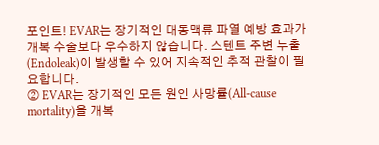포인트! EVAR는 장기적인 대동맥류 파열 예방 효과가 개복 수술보다 우수하지 않습니다. 스텐트 주변 누출(Endoleak)이 발생할 수 있어 지속적인 추적 관찰이 필요합니다.
② EVAR는 장기적인 모든 원인 사망률(All-cause mortality)을 개복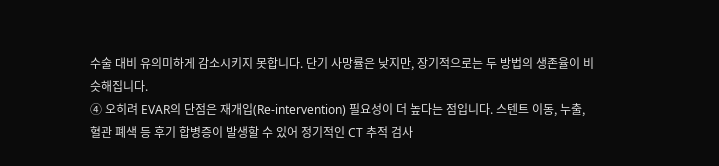수술 대비 유의미하게 감소시키지 못합니다. 단기 사망률은 낮지만, 장기적으로는 두 방법의 생존율이 비슷해집니다.
④ 오히려 EVAR의 단점은 재개입(Re-intervention) 필요성이 더 높다는 점입니다. 스텐트 이동, 누출, 혈관 폐색 등 후기 합병증이 발생할 수 있어 정기적인 CT 추적 검사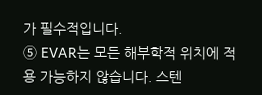가 필수적입니다.
⑤ EVAR는 모든 해부학적 위치에 적용 가능하지 않습니다. 스텐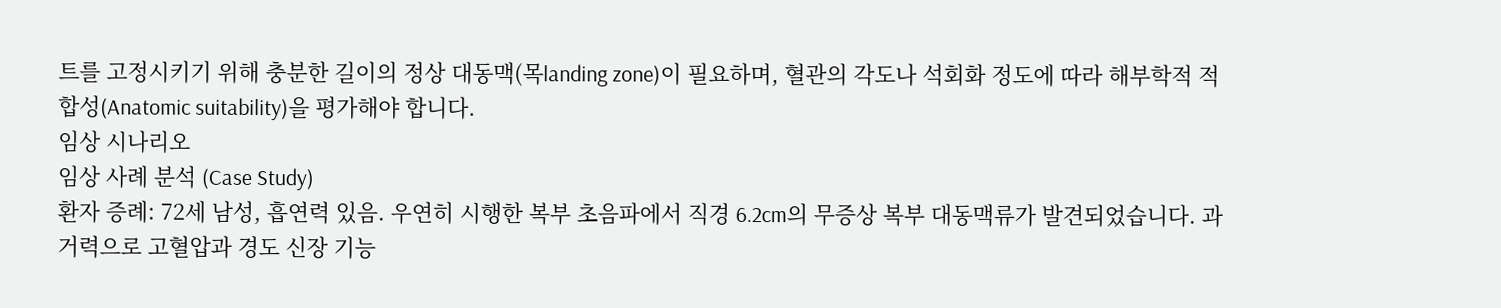트를 고정시키기 위해 충분한 길이의 정상 대동맥(목landing zone)이 필요하며, 혈관의 각도나 석회화 정도에 따라 해부학적 적합성(Anatomic suitability)을 평가해야 합니다.
임상 시나리오
임상 사례 분석 (Case Study)
환자 증례: 72세 남성, 흡연력 있음. 우연히 시행한 복부 초음파에서 직경 6.2cm의 무증상 복부 대동맥류가 발견되었습니다. 과거력으로 고혈압과 경도 신장 기능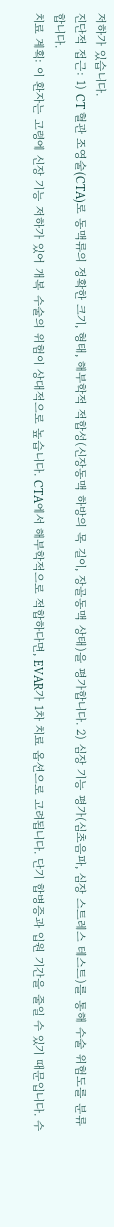저하가 있습니다.
진단적 접근: 1) CT 혈관 조영술(CTA)로 동맥류의 정확한 크기, 형태, 해부학적 적합성(신장동맥 하방의 목 길이, 장골동맥 상태)을 평가합니다. 2) 심장 기능 평가(심초음파, 심장 스트레스 테스트)를 통해 수술 위험도를 분류합니다.
치료 계획: 이 환자는 고령에 신장 기능 저하가 있어 개복 수술의 위험이 상대적으로 높습니다. CTA에서 해부학적으로 적합하다면, EVAR가 1차 치료 옵션으로 고려됩니다. 단기 합병증과 입원 기간을 줄일 수 있기 때문입니다. 수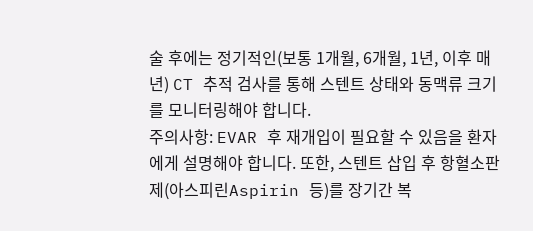술 후에는 정기적인(보통 1개월, 6개월, 1년, 이후 매년) CT 추적 검사를 통해 스텐트 상태와 동맥류 크기를 모니터링해야 합니다.
주의사항: EVAR 후 재개입이 필요할 수 있음을 환자에게 설명해야 합니다. 또한, 스텐트 삽입 후 항혈소판제(아스피린Aspirin 등)를 장기간 복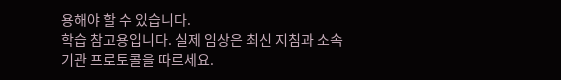용해야 할 수 있습니다.
학습 참고용입니다. 실제 임상은 최신 지침과 소속 기관 프로토콜을 따르세요.